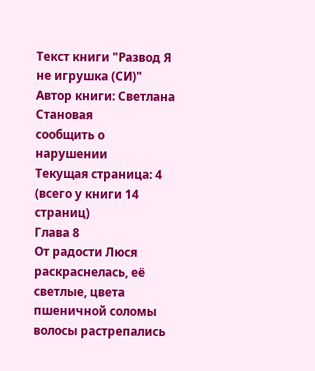Текст книги "Развод Я не игрушка (СИ)"
Автор книги: Светлана Становая
сообщить о нарушении
Текущая страница: 4 (всего у книги 14 страниц)
Глава 8
От радости Люся раскраснелась, её светлые, цвета пшеничной соломы волосы растрепались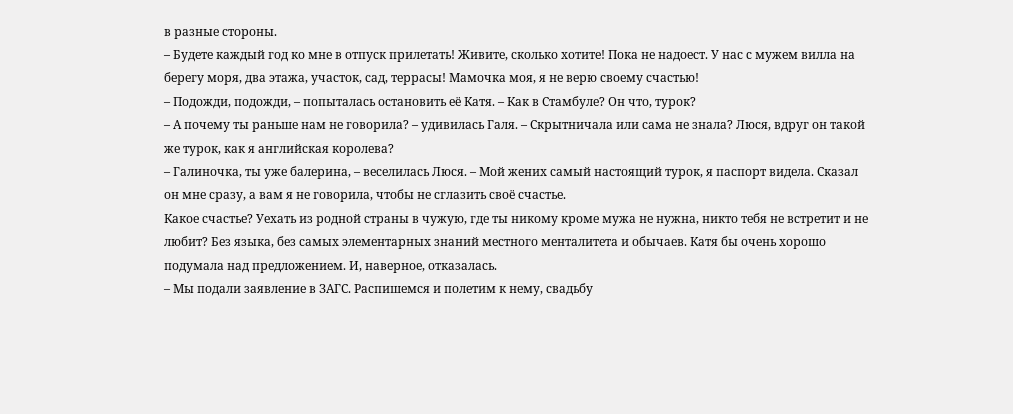в разные стороны.
– Будете каждый год ко мне в отпуск прилетать! Живите, сколько хотите! Пока не надоест. У нас с мужем вилла на берегу моря, два этажа, участок, сад, террасы! Мамочка моя, я не верю своему счастью!
– Подожди, подожди, – попыталась остановить её Катя. – Как в Стамбуле? Он что, турок?
– А почему ты раньше нам не говорила? – удивилась Галя. – Скрытничала или сама не знала? Люся, вдруг он такой же турок, как я английская королева?
– Галиночка, ты уже балерина, – веселилась Люся. – Мой жених самый настоящий турок, я паспорт видела. Сказал он мне сразу, а вам я не говорила, чтобы не сглазить своё счастье.
Какое счастье? Уехать из родной страны в чужую, где ты никому кроме мужа не нужна, никто тебя не встретит и не любит? Без языка, без самых элементарных знаний местного менталитета и обычаев. Катя бы очень хорошо подумала над предложением. И, наверное, отказалась.
– Мы подали заявление в ЗАГС. Распишемся и полетим к нему, свадьбу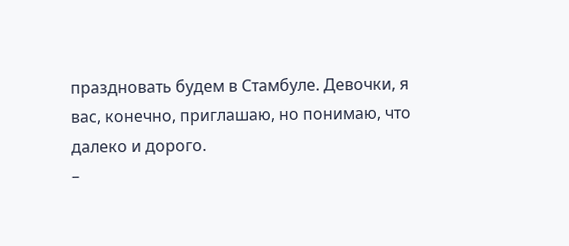праздновать будем в Стамбуле. Девочки, я вас, конечно, приглашаю, но понимаю, что далеко и дорого.
–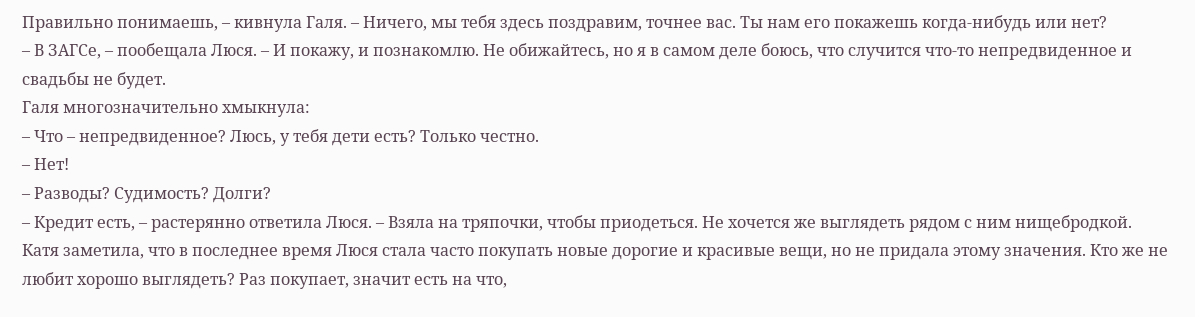Правильно понимаешь, – кивнула Галя. – Ничего, мы тебя здесь поздравим, точнее вас. Ты нам его покажешь когда-нибудь или нет?
– В ЗАГСе, – пообещала Люся. – И покажу, и познакомлю. Не обижайтесь, но я в самом деле боюсь, что случится что-то непредвиденное и свадьбы не будет.
Галя многозначительно хмыкнула:
– Что – непредвиденное? Люсь, у тебя дети есть? Только честно.
– Нет!
– Разводы? Судимость? Долги?
– Кредит есть, – растерянно ответила Люся. – Взяла на тряпочки, чтобы приодеться. Не хочется же выглядеть рядом с ним нищебродкой.
Катя заметила, что в последнее время Люся стала часто покупать новые дорогие и красивые вещи, но не придала этому значения. Кто же не любит хорошо выглядеть? Раз покупает, значит есть на что,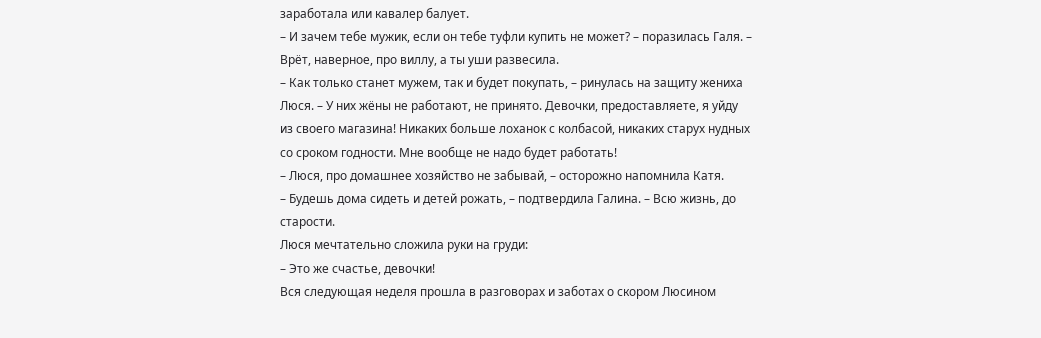заработала или кавалер балует.
– И зачем тебе мужик, если он тебе туфли купить не может? – поразилась Галя. – Врёт, наверное, про виллу, а ты уши развесила.
– Как только станет мужем, так и будет покупать, – ринулась на защиту жениха Люся. – У них жёны не работают, не принято. Девочки, предоставляете, я уйду из своего магазина! Никаких больше лоханок с колбасой, никаких старух нудных со сроком годности. Мне вообще не надо будет работать!
– Люся, про домашнее хозяйство не забывай, – осторожно напомнила Катя.
– Будешь дома сидеть и детей рожать, – подтвердила Галина. – Всю жизнь, до старости.
Люся мечтательно сложила руки на груди:
– Это же счастье, девочки!
Вся следующая неделя прошла в разговорах и заботах о скором Люсином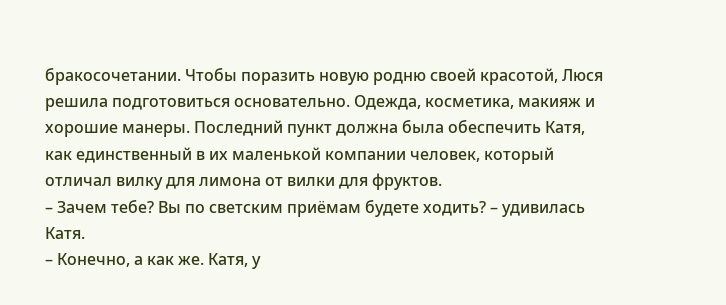бракосочетании. Чтобы поразить новую родню своей красотой, Люся решила подготовиться основательно. Одежда, косметика, макияж и хорошие манеры. Последний пункт должна была обеспечить Катя, как единственный в их маленькой компании человек, который отличал вилку для лимона от вилки для фруктов.
– Зачем тебе? Вы по светским приёмам будете ходить? – удивилась Катя.
– Конечно, а как же. Катя, у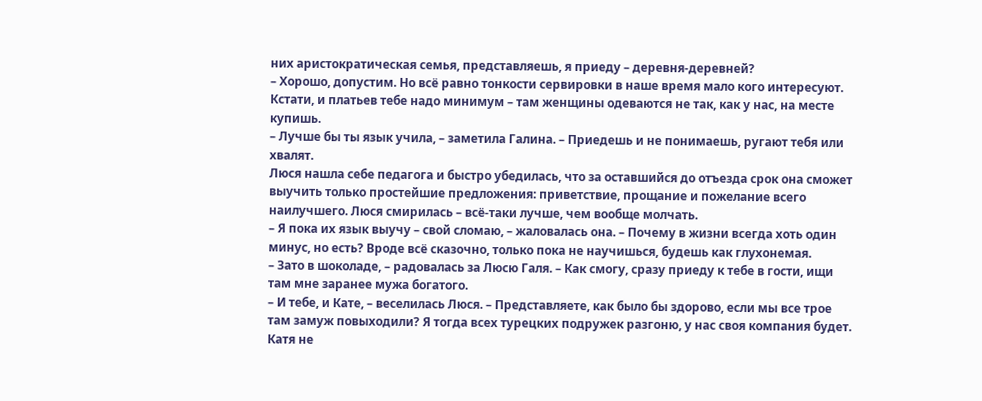них аристократическая семья, представляешь, я приеду – деревня-деревней?
– Хорошо, допустим. Но всё равно тонкости сервировки в наше время мало кого интересуют. Кстати, и платьев тебе надо минимум – там женщины одеваются не так, как у нас, на месте купишь.
– Лучше бы ты язык учила, – заметила Галина. – Приедешь и не понимаешь, ругают тебя или хвалят.
Люся нашла себе педагога и быстро убедилась, что за оставшийся до отъезда срок она сможет выучить только простейшие предложения: приветствие, прощание и пожелание всего наилучшего. Люся смирилась – всё-таки лучше, чем вообще молчать.
– Я пока их язык выучу – свой сломаю, – жаловалась она. – Почему в жизни всегда хоть один минус, но есть? Вроде всё сказочно, только пока не научишься, будешь как глухонемая.
– Зато в шоколаде, – радовалась за Люсю Галя. – Как смогу, сразу приеду к тебе в гости, ищи там мне заранее мужа богатого.
– И тебе, и Кате, – веселилась Люся. – Представляете, как было бы здорово, если мы все трое там замуж повыходили? Я тогда всех турецких подружек разгоню, у нас своя компания будет.
Катя не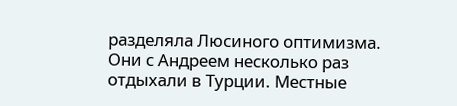разделяла Люсиного оптимизма. Они с Андреем несколько раз отдыхали в Турции. Местные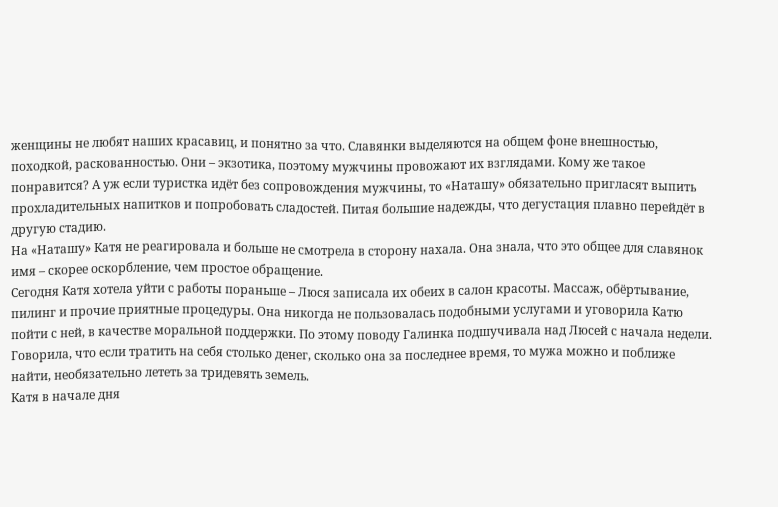женщины не любят наших красавиц, и понятно за что. Славянки выделяются на общем фоне внешностью, походкой, раскованностью. Они – экзотика, поэтому мужчины провожают их взглядами. Кому же такое понравится? А уж если туристка идёт без сопровождения мужчины, то «Наташу» обязательно пригласят выпить прохладительных напитков и попробовать сладостей. Питая большие надежды, что дегустация плавно перейдёт в другую стадию.
На «Наташу» Катя не реагировала и больше не смотрела в сторону нахала. Она знала, что это общее для славянок имя – скорее оскорбление, чем простое обращение.
Сегодня Катя хотела уйти с работы пораньше – Люся записала их обеих в салон красоты. Массаж, обёртывание, пилинг и прочие приятные процедуры. Она никогда не пользовалась подобными услугами и уговорила Катю пойти с ней, в качестве моральной поддержки. По этому поводу Галинка подшучивала над Люсей с начала недели. Говорила, что если тратить на себя столько денег, сколько она за последнее время, то мужа можно и поближе найти, необязательно лететь за тридевять земель.
Катя в начале дня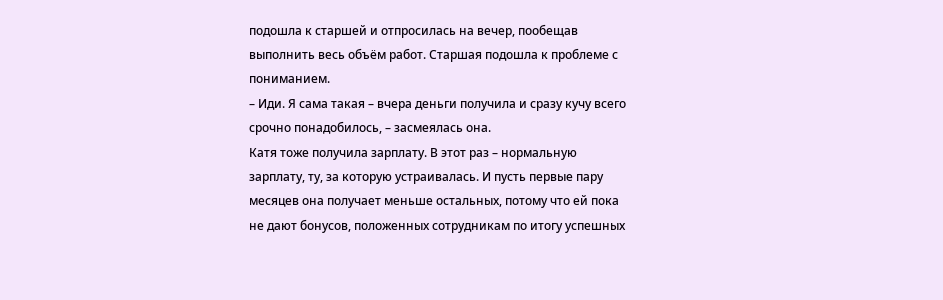подошла к старшей и отпросилась на вечер, пообещав выполнить весь объём работ. Старшая подошла к проблеме с пониманием.
– Иди. Я сама такая – вчера деньги получила и сразу кучу всего срочно понадобилось, – засмеялась она.
Катя тоже получила зарплату. В этот раз – нормальную зарплату, ту, за которую устраивалась. И пусть первые пару месяцев она получает меньше остальных, потому что ей пока не дают бонусов, положенных сотрудникам по итогу успешных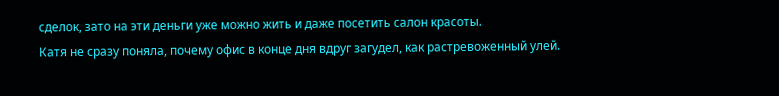сделок, зато на эти деньги уже можно жить и даже посетить салон красоты.
Катя не сразу поняла, почему офис в конце дня вдруг загудел, как растревоженный улей.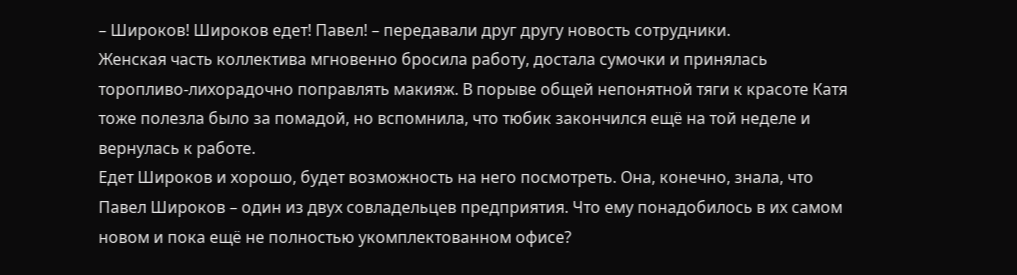– Широков! Широков едет! Павел! – передавали друг другу новость сотрудники.
Женская часть коллектива мгновенно бросила работу, достала сумочки и принялась торопливо-лихорадочно поправлять макияж. В порыве общей непонятной тяги к красоте Катя тоже полезла было за помадой, но вспомнила, что тюбик закончился ещё на той неделе и вернулась к работе.
Едет Широков и хорошо, будет возможность на него посмотреть. Она, конечно, знала, что Павел Широков – один из двух совладельцев предприятия. Что ему понадобилось в их самом новом и пока ещё не полностью укомплектованном офисе?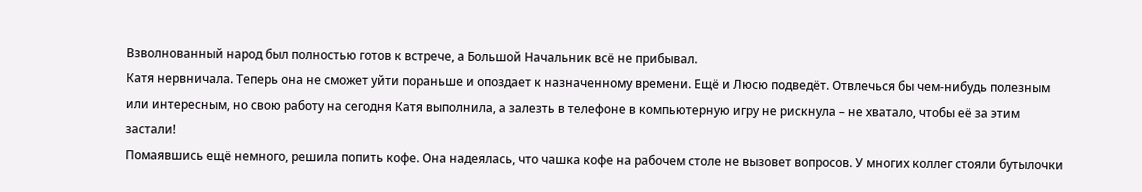Взволнованный народ был полностью готов к встрече, а Большой Начальник всё не прибывал.
Катя нервничала. Теперь она не сможет уйти пораньше и опоздает к назначенному времени. Ещё и Люсю подведёт. Отвлечься бы чем-нибудь полезным или интересным, но свою работу на сегодня Катя выполнила, а залезть в телефоне в компьютерную игру не рискнула – не хватало, чтобы её за этим застали!
Помаявшись ещё немного, решила попить кофе. Она надеялась, что чашка кофе на рабочем столе не вызовет вопросов. У многих коллег стояли бутылочки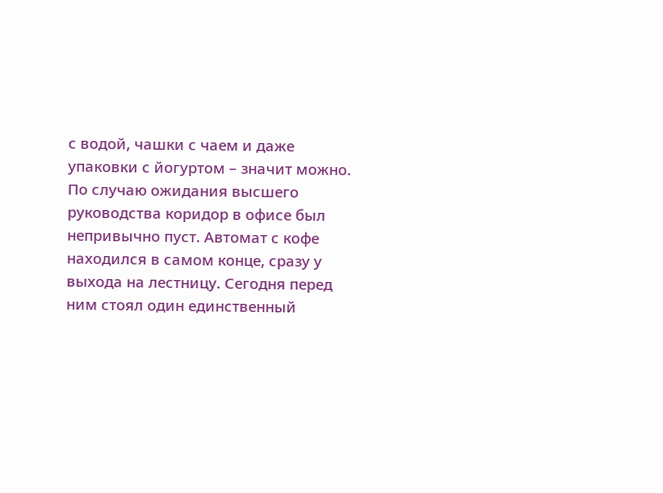с водой, чашки с чаем и даже упаковки с йогуртом – значит можно.
По случаю ожидания высшего руководства коридор в офисе был непривычно пуст. Автомат с кофе находился в самом конце, сразу у выхода на лестницу. Сегодня перед ним стоял один единственный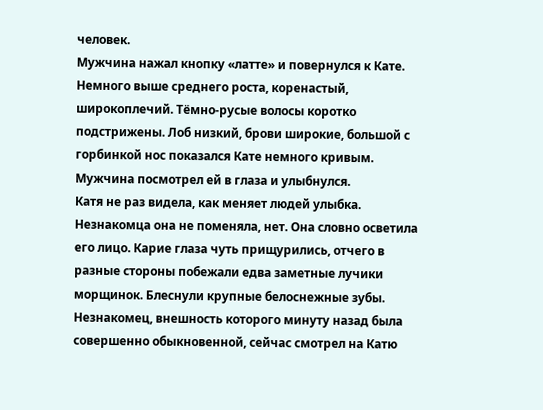человек.
Мужчина нажал кнопку «латте» и повернулся к Кате.
Немного выше среднего роста, коренастый, широкоплечий. Тёмно-русые волосы коротко подстрижены. Лоб низкий, брови широкие, большой с горбинкой нос показался Кате немного кривым. Мужчина посмотрел ей в глаза и улыбнулся.
Катя не раз видела, как меняет людей улыбка. Незнакомца она не поменяла, нет. Она словно осветила его лицо. Карие глаза чуть прищурились, отчего в разные стороны побежали едва заметные лучики морщинок. Блеснули крупные белоснежные зубы. Незнакомец, внешность которого минуту назад была совершенно обыкновенной, сейчас смотрел на Катю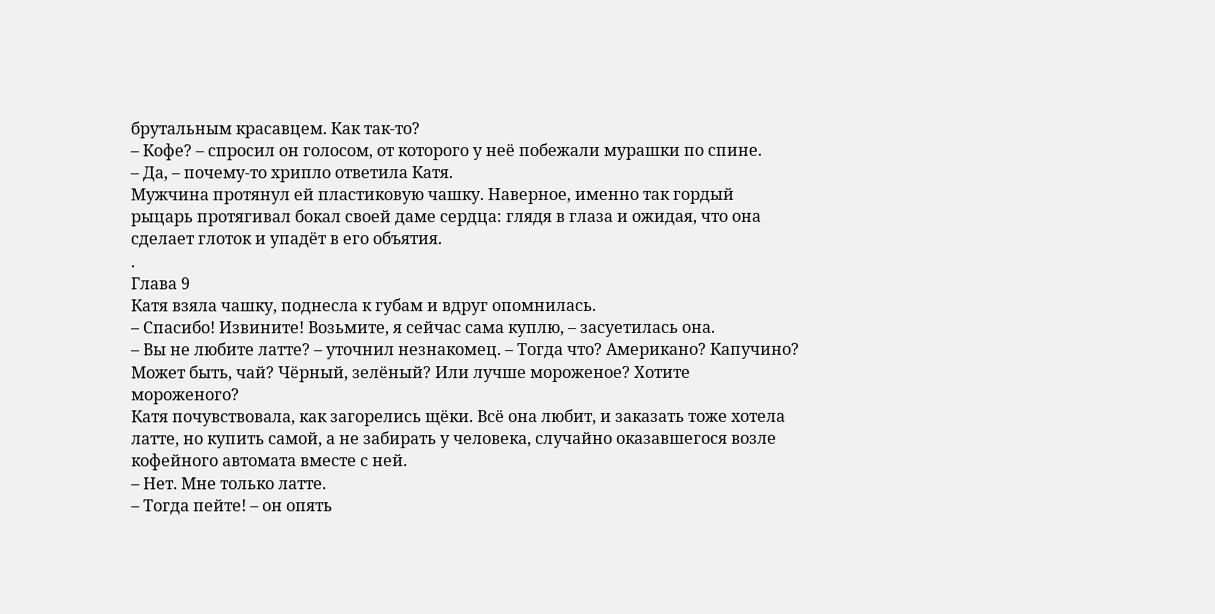брутальным красавцем. Как так-то?
– Кофе? – спросил он голосом, от которого у неё побежали мурашки по спине.
– Да, – почему-то хрипло ответила Катя.
Мужчина протянул ей пластиковую чашку. Наверное, именно так гордый рыцарь протягивал бокал своей даме сердца: глядя в глаза и ожидая, что она сделает глоток и упадёт в его объятия.
.
Глава 9
Катя взяла чашку, поднесла к губам и вдруг опомнилась.
– Спасибо! Извините! Возьмите, я сейчас сама куплю, – засуетилась она.
– Вы не любите латте? – уточнил незнакомец. – Тогда что? Американо? Капучино? Может быть, чай? Чёрный, зелёный? Или лучше мороженое? Хотите мороженого?
Катя почувствовала, как загорелись щёки. Всё она любит, и заказать тоже хотела латте, но купить самой, а не забирать у человека, случайно оказавшегося возле кофейного автомата вместе с ней.
– Нет. Мне только латте.
– Тогда пейте! – он опять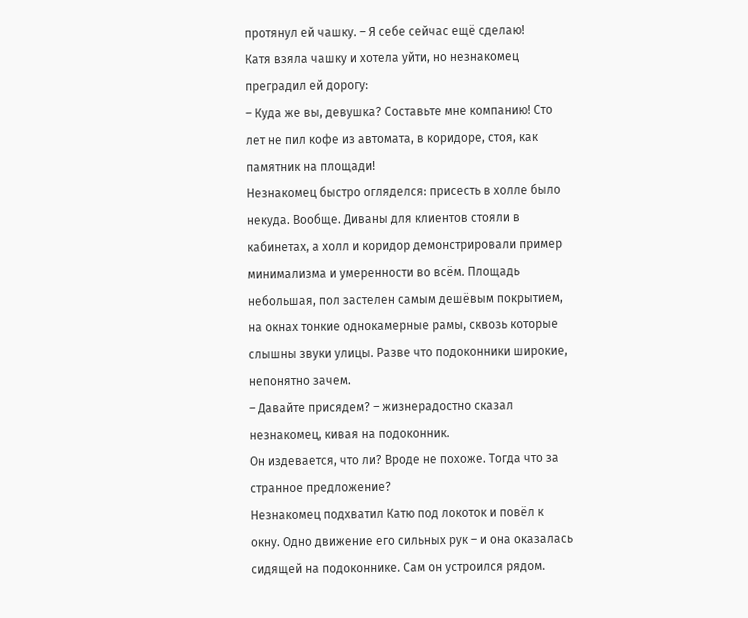протянул ей чашку. – Я себе сейчас ещё сделаю!
Катя взяла чашку и хотела уйти, но незнакомец преградил ей дорогу:
– Куда же вы, девушка? Составьте мне компанию! Сто лет не пил кофе из автомата, в коридоре, стоя, как памятник на площади!
Незнакомец быстро огляделся: присесть в холле было некуда. Вообще. Диваны для клиентов стояли в кабинетах, а холл и коридор демонстрировали пример минимализма и умеренности во всём. Площадь небольшая, пол застелен самым дешёвым покрытием, на окнах тонкие однокамерные рамы, сквозь которые слышны звуки улицы. Разве что подоконники широкие, непонятно зачем.
– Давайте присядем? – жизнерадостно сказал незнакомец, кивая на подоконник.
Он издевается, что ли? Вроде не похоже. Тогда что за странное предложение?
Незнакомец подхватил Катю под локоток и повёл к окну. Одно движение его сильных рук – и она оказалась сидящей на подоконнике. Сам он устроился рядом.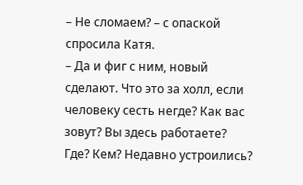– Не сломаем? – с опаской спросила Катя.
– Да и фиг с ним, новый сделают. Что это за холл, если человеку сесть негде? Как вас зовут? Вы здесь работаете? Где? Кем? Недавно устроились?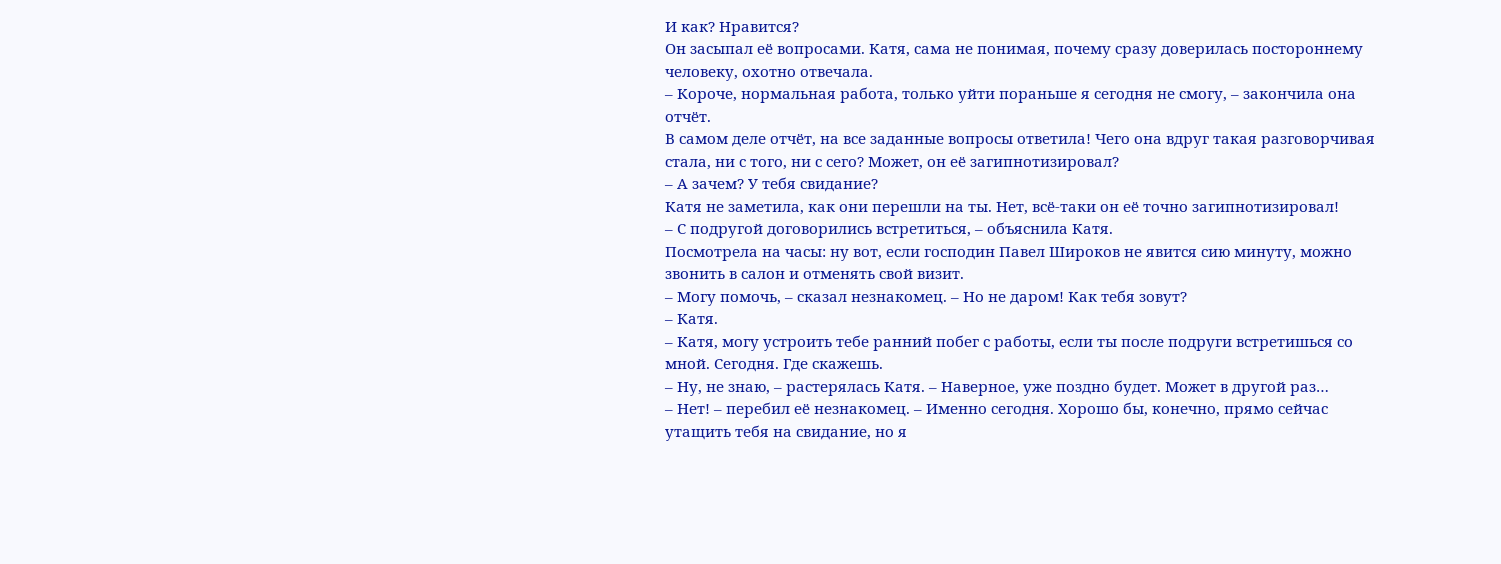И как? Нравится?
Он засыпал её вопросами. Катя, сама не понимая, почему сразу доверилась постороннему человеку, охотно отвечала.
– Короче, нормальная работа, только уйти пораньше я сегодня не смогу, – закончила она отчёт.
В самом деле отчёт, на все заданные вопросы ответила! Чего она вдруг такая разговорчивая стала, ни с того, ни с сего? Может, он её загипнотизировал?
– А зачем? У тебя свидание?
Катя не заметила, как они перешли на ты. Нет, всё-таки он её точно загипнотизировал!
– С подругой договорились встретиться, – объяснила Катя.
Посмотрела на часы: ну вот, если господин Павел Широков не явится сию минуту, можно звонить в салон и отменять свой визит.
– Могу помочь, – сказал незнакомец. – Но не даром! Как тебя зовут?
– Катя.
– Катя, могу устроить тебе ранний побег с работы, если ты после подруги встретишься со мной. Сегодня. Где скажешь.
– Ну, не знаю, – растерялась Катя. – Наверное, уже поздно будет. Может в другой раз…
– Нет! – перебил её незнакомец. – Именно сегодня. Хорошо бы, конечно, прямо сейчас утащить тебя на свидание, но я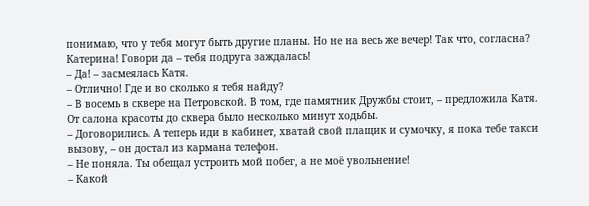понимаю, что у тебя могут быть другие планы. Но не на весь же вечер! Так что, согласна? Катерина! Говори да – тебя подруга заждалась!
– Да! – засмеялась Катя.
– Отлично! Где и во сколько я тебя найду?
– В восемь в сквере на Петровской. В том, где памятник Дружбы стоит, – предложила Катя.
От салона красоты до сквера было несколько минут ходьбы.
– Договорились. А теперь иди в кабинет, хватай свой плащик и сумочку, я пока тебе такси вызову, – он достал из кармана телефон.
– Не поняла. Ты обещал устроить мой побег, а не моё увольнение!
– Какой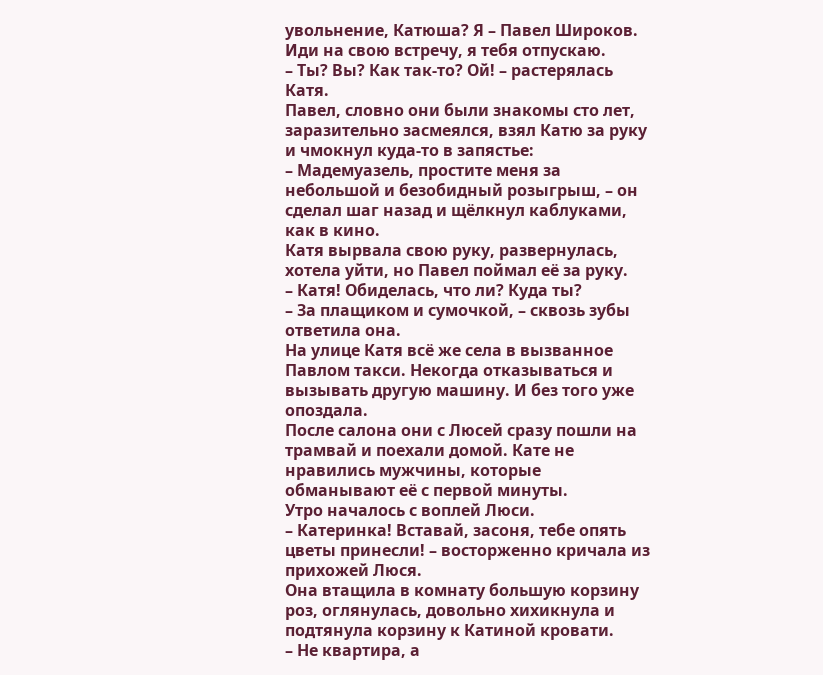увольнение, Катюша? Я – Павел Широков. Иди на свою встречу, я тебя отпускаю.
– Ты? Вы? Как так-то? Ой! – растерялась Катя.
Павел, словно они были знакомы сто лет, заразительно засмеялся, взял Катю за руку и чмокнул куда-то в запястье:
– Мадемуазель, простите меня за небольшой и безобидный розыгрыш, – он сделал шаг назад и щёлкнул каблуками, как в кино.
Катя вырвала свою руку, развернулась, хотела уйти, но Павел поймал её за руку.
– Катя! Обиделась, что ли? Куда ты?
– За плащиком и сумочкой, – сквозь зубы ответила она.
На улице Катя всё же села в вызванное Павлом такси. Некогда отказываться и вызывать другую машину. И без того уже опоздала.
После салона они с Люсей сразу пошли на трамвай и поехали домой. Кате не нравились мужчины, которые обманывают её с первой минуты.
Утро началось с воплей Люси.
– Катеринка! Вставай, засоня, тебе опять цветы принесли! – восторженно кричала из прихожей Люся.
Она втащила в комнату большую корзину роз, оглянулась, довольно хихикнула и подтянула корзину к Катиной кровати.
– Не квартира, а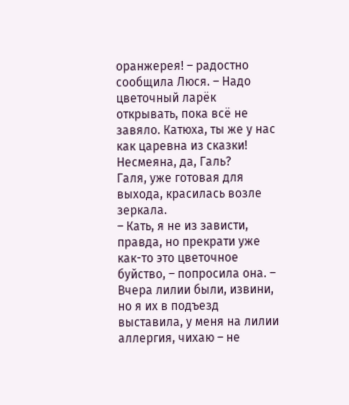оранжерея! – радостно сообщила Люся. – Надо цветочный ларёк открывать, пока всё не завяло. Катюха, ты же у нас как царевна из сказки! Несмеяна, да, Галь?
Галя, уже готовая для выхода, красилась возле зеркала.
– Кать, я не из зависти, правда, но прекрати уже как-то это цветочное буйство, – попросила она. – Вчера лилии были, извини, но я их в подъезд выставила, у меня на лилии аллергия, чихаю – не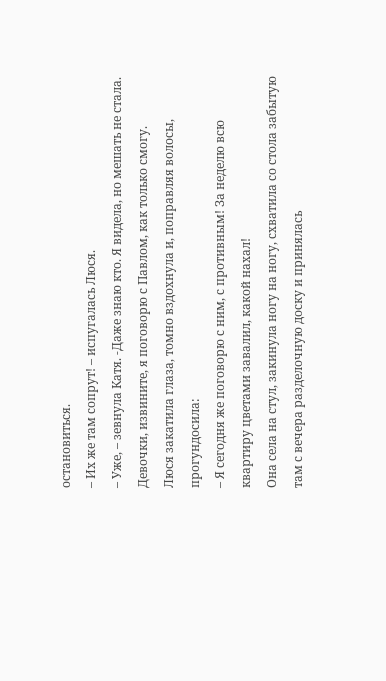остановиться.
– Их же там сопрут! – испугалась Люся.
– Уже, – зевнула Катя. -Даже знаю кто. Я видела, но мешать не стала. Девочки, извините, я поговорю с Павлом, как только смогу.
Люся закатила глаза, томно вздохнула и, поправляя волосы, прогундосила:
– Я сегодня же поговорю с ним, с противным! За неделю всю квартиру цветами завалил, какой нахал!
Она села на стул, закинула ногу на ногу, схватила со стола забытую там с вечера разделочную доску и принялась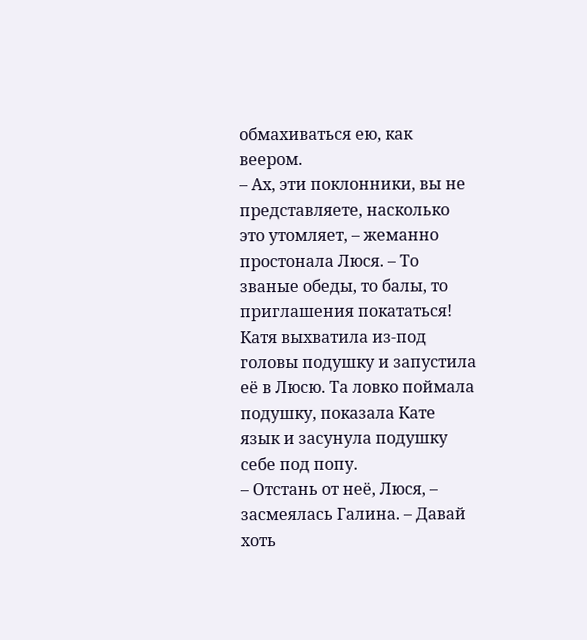обмахиваться ею, как веером.
– Ах, эти поклонники, вы не представляете, насколько это утомляет, – жеманно простонала Люся. – То званые обеды, то балы, то приглашения покататься!
Катя выхватила из-под головы подушку и запустила её в Люсю. Та ловко поймала подушку, показала Кате язык и засунула подушку себе под попу.
– Отстань от неё, Люся, – засмеялась Галина. – Давай хоть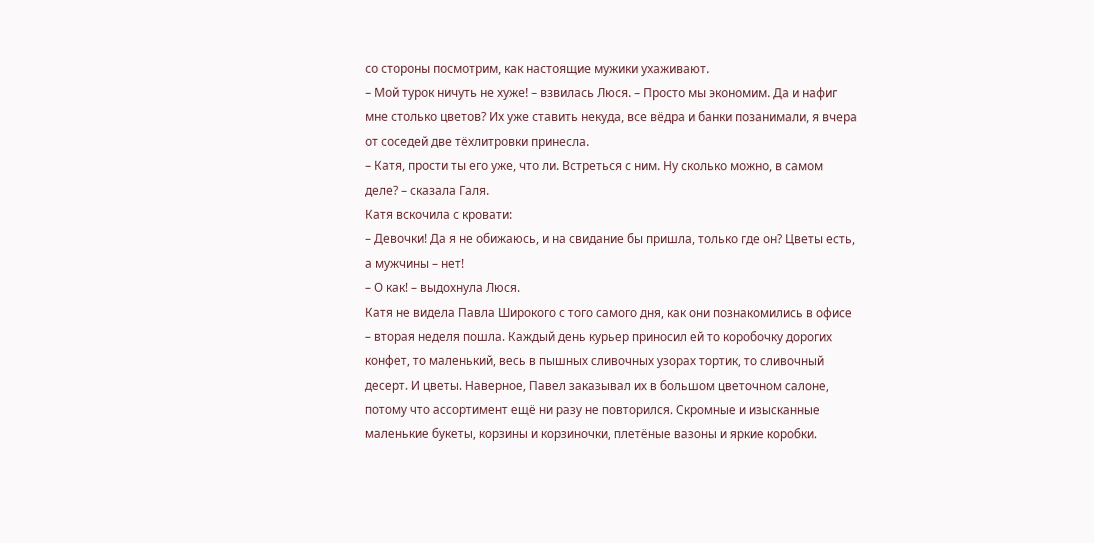со стороны посмотрим, как настоящие мужики ухаживают.
– Мой турок ничуть не хуже! – взвилась Люся. – Просто мы экономим. Да и нафиг мне столько цветов? Их уже ставить некуда, все вёдра и банки позанимали, я вчера от соседей две тёхлитровки принесла.
– Катя, прости ты его уже, что ли. Встреться с ним. Ну сколько можно, в самом деле? – сказала Галя.
Катя вскочила с кровати:
– Девочки! Да я не обижаюсь, и на свидание бы пришла, только где он? Цветы есть, а мужчины – нет!
– О как! – выдохнула Люся.
Катя не видела Павла Широкого с того самого дня, как они познакомились в офисе – вторая неделя пошла. Каждый день курьер приносил ей то коробочку дорогих конфет, то маленький, весь в пышных сливочных узорах тортик, то сливочный десерт. И цветы. Наверное, Павел заказывал их в большом цветочном салоне, потому что ассортимент ещё ни разу не повторился. Скромные и изысканные маленькие букеты, корзины и корзиночки, плетёные вазоны и яркие коробки.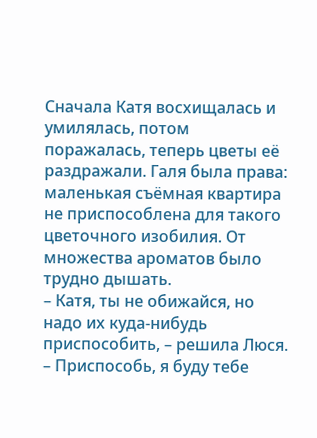Сначала Катя восхищалась и умилялась, потом поражалась, теперь цветы её раздражали. Галя была права: маленькая съёмная квартира не приспособлена для такого цветочного изобилия. От множества ароматов было трудно дышать.
– Катя, ты не обижайся, но надо их куда-нибудь приспособить, – решила Люся.
– Приспособь, я буду тебе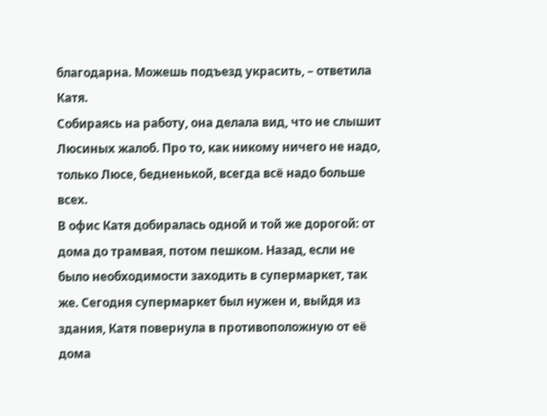благодарна. Можешь подъезд украсить, – ответила Катя.
Собираясь на работу, она делала вид, что не слышит Люсиных жалоб. Про то, как никому ничего не надо, только Люсе, бедненькой, всегда всё надо больше всех.
В офис Катя добиралась одной и той же дорогой: от дома до трамвая, потом пешком. Назад, если не было необходимости заходить в супермаркет, так же. Сегодня супермаркет был нужен и, выйдя из здания, Катя повернула в противоположную от её дома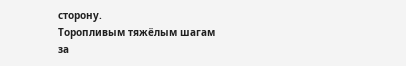сторону.
Торопливым тяжёлым шагам за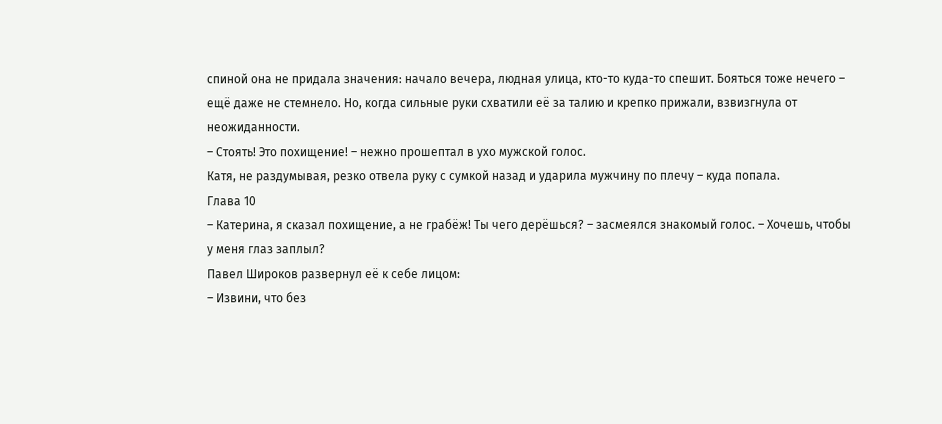спиной она не придала значения: начало вечера, людная улица, кто-то куда-то спешит. Бояться тоже нечего – ещё даже не стемнело. Но, когда сильные руки схватили её за талию и крепко прижали, взвизгнула от неожиданности.
– Стоять! Это похищение! – нежно прошептал в ухо мужской голос.
Катя, не раздумывая, резко отвела руку с сумкой назад и ударила мужчину по плечу – куда попала.
Глава 10
– Катерина, я сказал похищение, а не грабёж! Ты чего дерёшься? – засмеялся знакомый голос. – Хочешь, чтобы у меня глаз заплыл?
Павел Широков развернул её к себе лицом:
– Извини, что без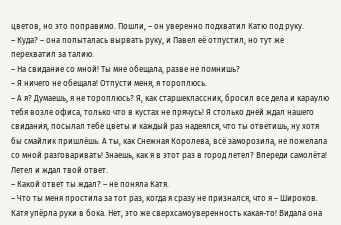цветов, но это поправимо. Пошли, – он уверенно подхватил Катю под руку.
– Куда? – она попыталась вырвать руку, и Павел её отпустил, но тут же перехватил за талию.
– На свидание со мной! Ты мне обещала, разве не помнишь?
– Я ничего не обещала! Отпусти меня, я тороплюсь.
– А я? Думаешь, я не тороплюсь? Я, как старшеклассник, бросил все дела и караулю тебя возле офиса, только что в кустах не прячусь! Я столько дней ждал нашего свидания, посылал тебе цветы и каждый раз надеялся, что ты ответишь, ну хотя бы смайлик пришлёшь. А ты, как Снежная Королева, всё заморозила, не пожелала со мной разговаривать! Знаешь, как я в этот раз в город летел? Впереди самолёта! Летел и ждал твой ответ.
– Какой ответ ты ждал? – не поняла Катя.
– Что ты меня простила за тот раз, когда я сразу не признался, что я – Широков.
Катя упёрла руки в бока. Нет, это же сверхсамоуверенность какая-то! Видала она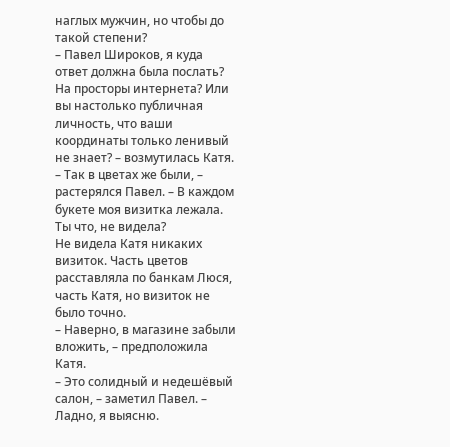наглых мужчин, но чтобы до такой степени?
– Павел Широков, я куда ответ должна была послать? На просторы интернета? Или вы настолько публичная личность, что ваши координаты только ленивый не знает? – возмутилась Катя.
– Так в цветах же были, – растерялся Павел. – В каждом букете моя визитка лежала. Ты что, не видела?
Не видела Катя никаких визиток. Часть цветов расставляла по банкам Люся, часть Катя, но визиток не было точно.
– Наверно, в магазине забыли вложить, – предположила Катя.
– Это солидный и недешёвый салон, – заметил Павел. – Ладно, я выясню.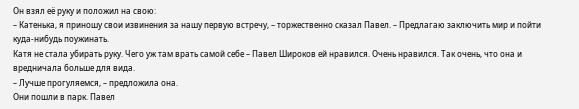Он взял её руку и положил на свою:
– Катенька, я приношу свои извинения за нашу первую встречу, – торжественно сказал Павел. – Предлагаю заключить мир и пойти куда-нибудь поужинать.
Катя не стала убирать руку. Чего уж там врать самой себе – Павел Широков ей нравился. Очень нравился. Так очень, что она и вредничала больше для вида.
– Лучше прогуляемся, – предложила она.
Они пошли в парк. Павел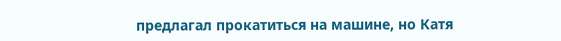предлагал прокатиться на машине, но Катя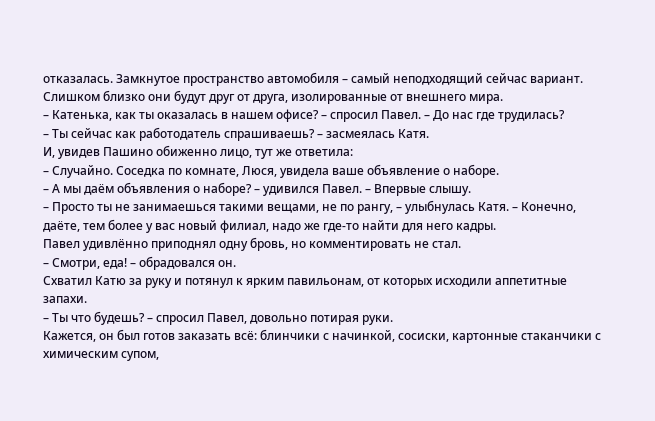отказалась. Замкнутое пространство автомобиля – самый неподходящий сейчас вариант. Слишком близко они будут друг от друга, изолированные от внешнего мира.
– Катенька, как ты оказалась в нашем офисе? – спросил Павел. – До нас где трудилась?
– Ты сейчас как работодатель спрашиваешь? – засмеялась Катя.
И, увидев Пашино обиженно лицо, тут же ответила:
– Случайно. Соседка по комнате, Люся, увидела ваше объявление о наборе.
– А мы даём объявления о наборе? – удивился Павел. – Впервые слышу.
– Просто ты не занимаешься такими вещами, не по рангу, – улыбнулась Катя. – Конечно, даёте, тем более у вас новый филиал, надо же где-то найти для него кадры.
Павел удивлённо приподнял одну бровь, но комментировать не стал.
– Смотри, еда! – обрадовался он.
Схватил Катю за руку и потянул к ярким павильонам, от которых исходили аппетитные запахи.
– Ты что будешь? – спросил Павел, довольно потирая руки.
Кажется, он был готов заказать всё: блинчики с начинкой, сосиски, картонные стаканчики с химическим супом,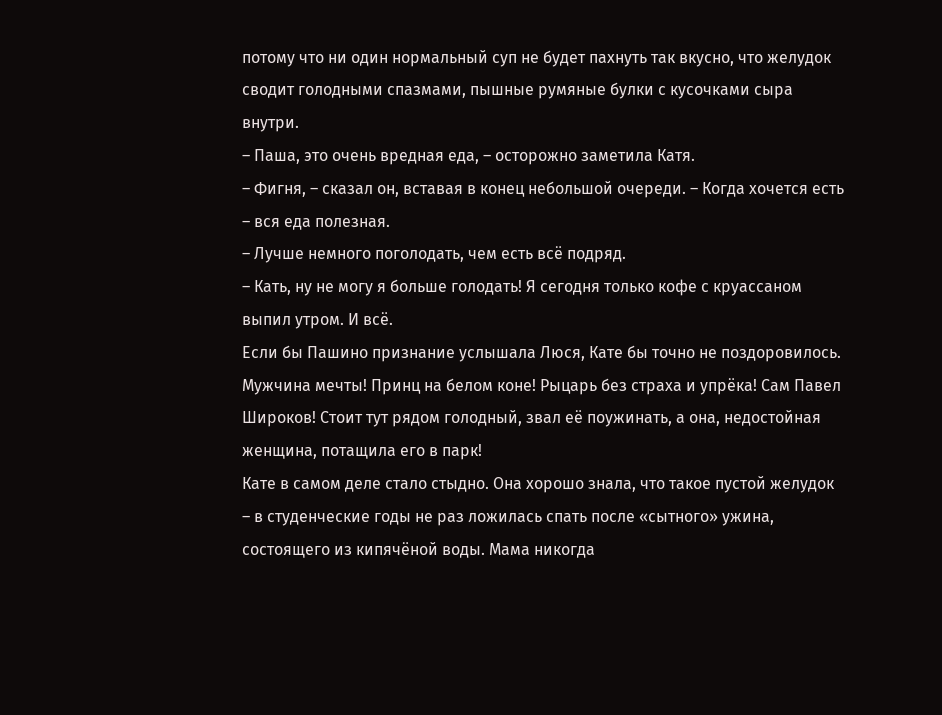потому что ни один нормальный суп не будет пахнуть так вкусно, что желудок сводит голодными спазмами, пышные румяные булки с кусочками сыра внутри.
– Паша, это очень вредная еда, – осторожно заметила Катя.
– Фигня, – сказал он, вставая в конец небольшой очереди. – Когда хочется есть – вся еда полезная.
– Лучше немного поголодать, чем есть всё подряд.
– Кать, ну не могу я больше голодать! Я сегодня только кофе с круассаном выпил утром. И всё.
Если бы Пашино признание услышала Люся, Кате бы точно не поздоровилось. Мужчина мечты! Принц на белом коне! Рыцарь без страха и упрёка! Сам Павел Широков! Стоит тут рядом голодный, звал её поужинать, а она, недостойная женщина, потащила его в парк!
Кате в самом деле стало стыдно. Она хорошо знала, что такое пустой желудок – в студенческие годы не раз ложилась спать после «сытного» ужина, состоящего из кипячёной воды. Мама никогда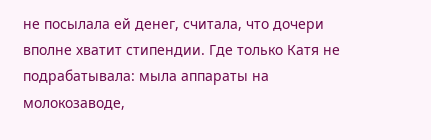не посылала ей денег, считала, что дочери вполне хватит стипендии. Где только Катя не подрабатывала: мыла аппараты на молокозаводе,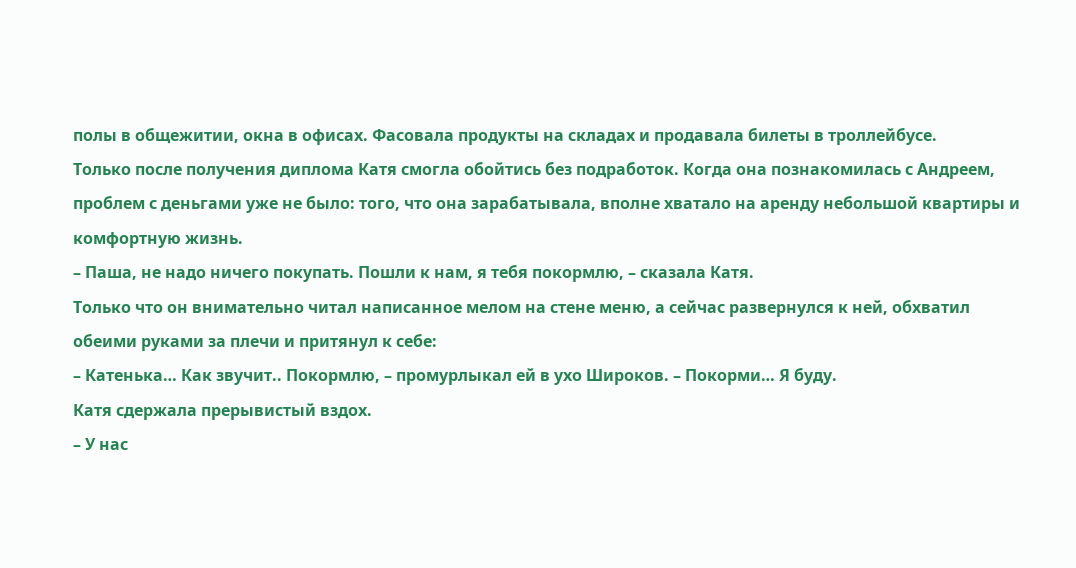полы в общежитии, окна в офисах. Фасовала продукты на складах и продавала билеты в троллейбусе.
Только после получения диплома Катя смогла обойтись без подработок. Когда она познакомилась с Андреем, проблем с деньгами уже не было: того, что она зарабатывала, вполне хватало на аренду небольшой квартиры и комфортную жизнь.
– Паша, не надо ничего покупать. Пошли к нам, я тебя покормлю, – сказала Катя.
Только что он внимательно читал написанное мелом на стене меню, а сейчас развернулся к ней, обхватил обеими руками за плечи и притянул к себе:
– Катенька… Как звучит.. Покормлю, – промурлыкал ей в ухо Широков. – Покорми… Я буду.
Катя сдержала прерывистый вздох.
– У нас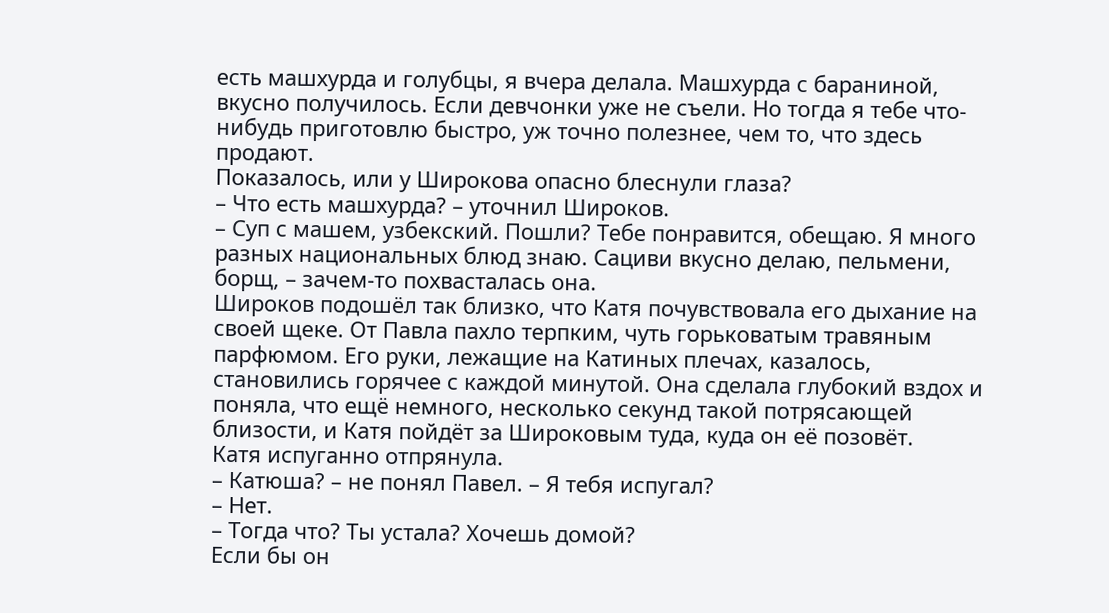есть машхурда и голубцы, я вчера делала. Машхурда с бараниной, вкусно получилось. Если девчонки уже не съели. Но тогда я тебе что-нибудь приготовлю быстро, уж точно полезнее, чем то, что здесь продают.
Показалось, или у Широкова опасно блеснули глаза?
– Что есть машхурда? – уточнил Широков.
– Суп с машем, узбекский. Пошли? Тебе понравится, обещаю. Я много разных национальных блюд знаю. Сациви вкусно делаю, пельмени, борщ, – зачем-то похвасталась она.
Широков подошёл так близко, что Катя почувствовала его дыхание на своей щеке. От Павла пахло терпким, чуть горьковатым травяным парфюмом. Его руки, лежащие на Катиных плечах, казалось, становились горячее с каждой минутой. Она сделала глубокий вздох и поняла, что ещё немного, несколько секунд такой потрясающей близости, и Катя пойдёт за Широковым туда, куда он её позовёт.
Катя испуганно отпрянула.
– Катюша? – не понял Павел. – Я тебя испугал?
– Нет.
– Тогда что? Ты устала? Хочешь домой?
Если бы он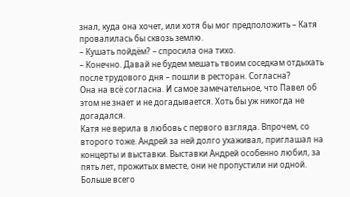знал, куда она хочет, или хотя бы мог предположить – Катя провалилась бы сквозь землю.
– Кушать пойдём? – спросила она тихо.
– Конечно. Давай не будем мешать твоим соседкам отдыхать после трудового дня – пошли в ресторан. Согласна?
Она на всё согласна. И самое замечательное, что Павел об этом не знает и не догадывается. Хоть бы уж никогда не догадался.
Катя не верила в любовь с первого взгляда. Впрочем, со второго тоже. Андрей за ней долго ухаживал, приглашал на концерты и выставки. Выставки Андрей особенно любил, за пять лет, прожитых вместе, они не пропустили ни одной. Больше всего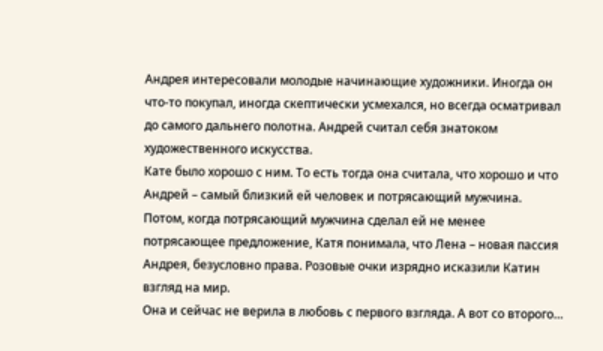Андрея интересовали молодые начинающие художники. Иногда он что-то покупал, иногда скептически усмехался, но всегда осматривал до самого дальнего полотна. Андрей считал себя знатоком художественного искусства.
Кате было хорошо с ним. То есть тогда она считала, что хорошо и что Андрей – самый близкий ей человек и потрясающий мужчина. Потом, когда потрясающий мужчина сделал ей не менее потрясающее предложение, Катя понимала, что Лена – новая пассия Андрея, безусловно права. Розовые очки изрядно исказили Катин взгляд на мир.
Она и сейчас не верила в любовь с первого взгляда. А вот со второго…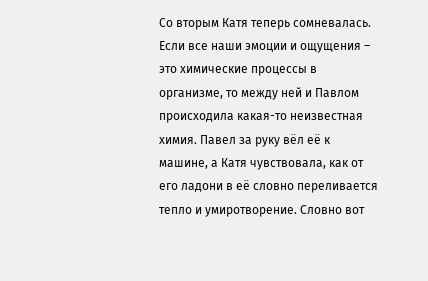Со вторым Катя теперь сомневалась. Если все наши эмоции и ощущения – это химические процессы в организме, то между ней и Павлом происходила какая-то неизвестная химия. Павел за руку вёл её к машине, а Катя чувствовала, как от его ладони в её словно переливается тепло и умиротворение. Словно вот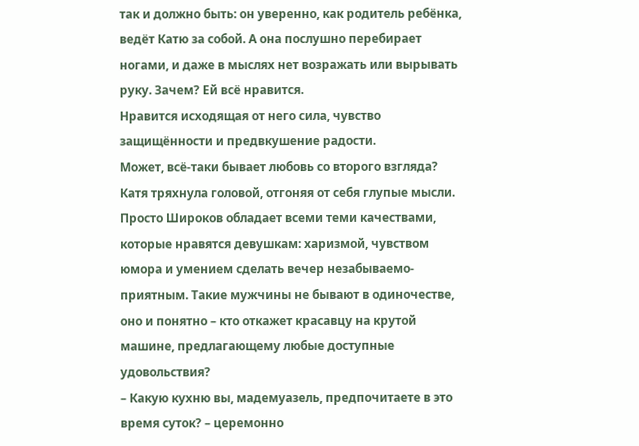так и должно быть: он уверенно, как родитель ребёнка, ведёт Катю за собой. А она послушно перебирает ногами, и даже в мыслях нет возражать или вырывать руку. Зачем? Ей всё нравится.
Нравится исходящая от него сила, чувство защищённости и предвкушение радости.
Может, всё-таки бывает любовь со второго взгляда?
Катя тряхнула головой, отгоняя от себя глупые мысли. Просто Широков обладает всеми теми качествами, которые нравятся девушкам: харизмой, чувством юмора и умением сделать вечер незабываемо-приятным. Такие мужчины не бывают в одиночестве, оно и понятно – кто откажет красавцу на крутой машине, предлагающему любые доступные удовольствия?
– Какую кухню вы, мадемуазель, предпочитаете в это время суток? – церемонно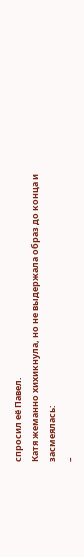спросил её Павел.
Катя жеманно хихикнула, но не выдержала образ до конца и засмеялась:
–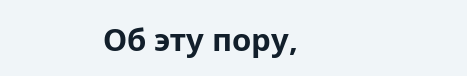Об эту пору,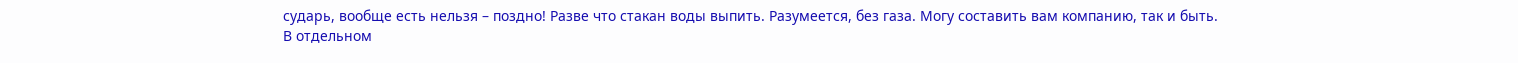сударь, вообще есть нельзя – поздно! Разве что стакан воды выпить. Разумеется, без газа. Могу составить вам компанию, так и быть.
В отдельном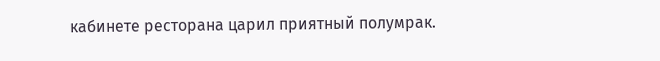кабинете ресторана царил приятный полумрак.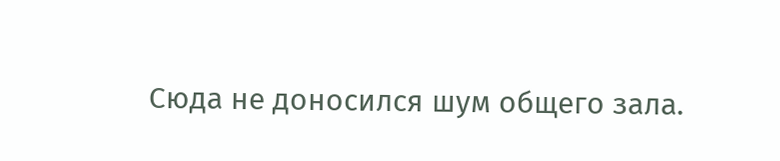Сюда не доносился шум общего зала.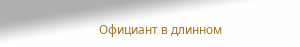Официант в длинном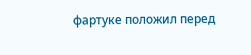фартуке положил перед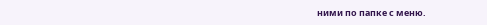ними по папке с меню.